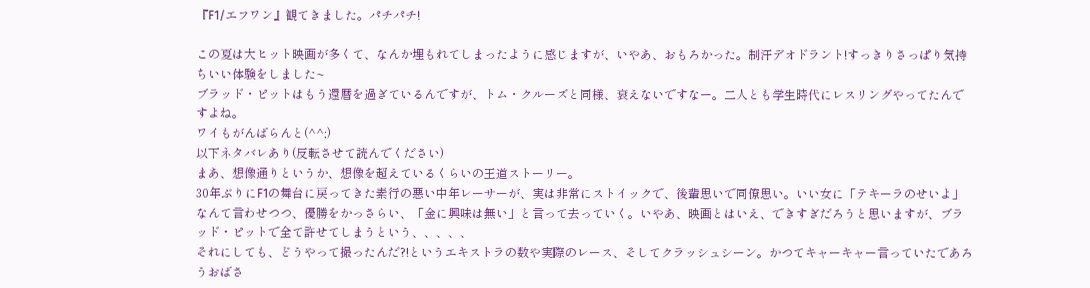『F1/エフワン』観てきました。パチパチ!

この夏は大ヒット映画が多くて、なんか埋もれてしまったように感じますが、いやあ、おもろかった。制汗デオドラント!すっきりさっぱり気持ちいい体験をしました~
ブラッド・ピットはもう還暦を過ぎているんですが、トム・クルーズと同様、衰えないですなー。二人とも学生時代にレスリングやってたんですよね。
ワイもがんばらんと(^^;)
以下ネタバレあり(反転させて読んでください)
まあ、想像通りというか、想像を超えているくらいの王道ストーリー。
30年ぶりにF1の舞台に戻ってきた素行の悪い中年レーサーが、実は非常にストイックで、後輩思いで同僚思い。いい女に「テキーラのせいよ」なんて言わせつつ、優勝をかっさらい、「金に興味は無い」と言って去っていく。いやあ、映画とはいえ、できすぎだろうと思いますが、ブラッド・ピットで全て許せてしまうという、、、、、
それにしても、どうやって撮ったんだ?!というエキストラの数や実際のレース、そしてクラッシュシーン。かつてキャーキャー言っていたであろうおばさ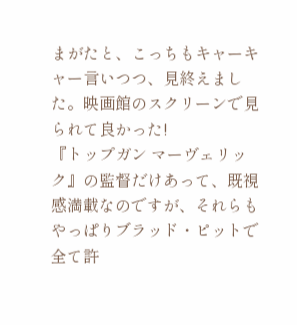まがたと、こっちもキャーキャー言いつつ、見終えました。映画館のスクリーンで見られて良かった!
『トップガン マーヴェリック』の監督だけあって、既視感満載なのですが、それらもやっぱりブラッド・ピットで全て許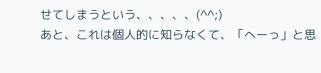せてしまうという、、、、、(^^;)
あと、これは個人的に知らなくて、「へーっ」と思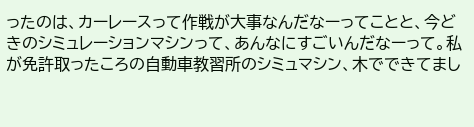ったのは、カーレースって作戦が大事なんだなーってことと、今どきのシミュレーションマシンって、あんなにすごいんだなーって。私が免許取ったころの自動車教習所のシミュマシン、木でできてまし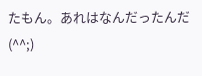たもん。あれはなんだったんだ(^^;)